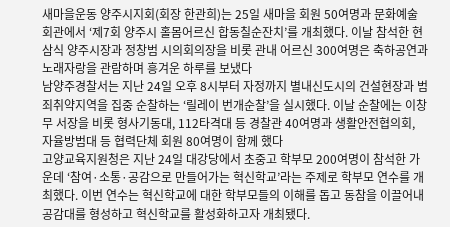새마을운동 양주시지회(회장 한관희)는 25일 새마을 회원 50여명과 문화예술회관에서 ‘제7회 양주시 홀몸어르신 합동칠순잔치’를 개최했다. 이날 참석한 현삼식 양주시장과 정창범 시의회의장을 비롯 관내 어르신 300여명은 축하공연과 노래자랑을 관람하며 흥겨운 하루를 보냈다
남양주경찰서는 지난 24일 오후 8시부터 자정까지 별내신도시의 건설현장과 범죄취약지역을 집중 순찰하는 ‘릴레이 번개순찰’을 실시했다. 이날 순찰에는 이창무 서장을 비롯 형사기동대, 112타격대 등 경찰관 40여명과 생활안전협의회, 자율방범대 등 협력단체 회원 80여명이 함께 했다
고양교육지원청은 지난 24일 대강당에서 초중고 학부모 200여명이 참석한 가운데 ‘참여·소통·공감으로 만들어가는 혁신학교’라는 주제로 학부모 연수를 개최했다. 이번 연수는 혁신학교에 대한 학부모들의 이해를 돕고 동참을 이끌어내 공감대를 형성하고 혁신학교를 활성화하고자 개최됐다.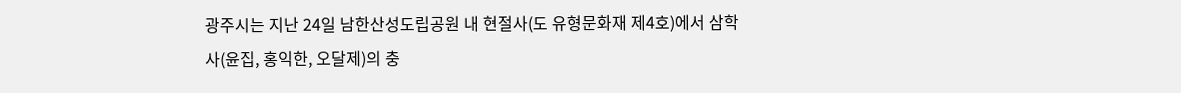광주시는 지난 24일 남한산성도립공원 내 현절사(도 유형문화재 제4호)에서 삼학사(윤집, 홍익한, 오달제)의 충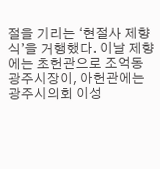절을 기리는 ‘현절사 제향식’을 거행했다. 이날 제향에는 초헌관으로 조억동 광주시장이, 아헌관에는 광주시의회 이성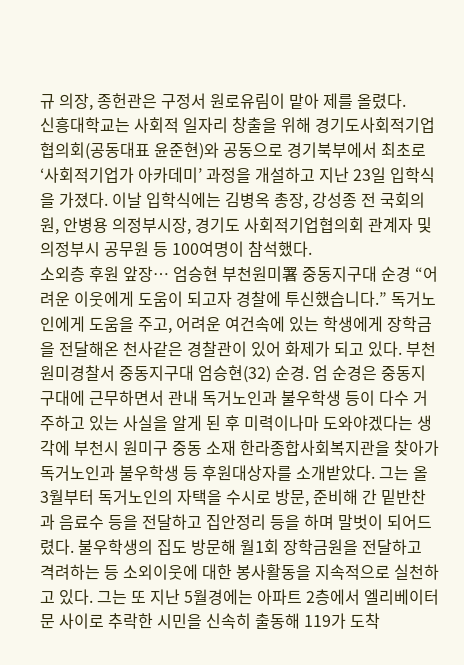규 의장, 종헌관은 구정서 원로유림이 맡아 제를 올렸다.
신흥대학교는 사회적 일자리 창출을 위해 경기도사회적기업협의회(공동대표 윤준현)와 공동으로 경기북부에서 최초로 ‘사회적기업가 아카데미’ 과정을 개설하고 지난 23일 입학식을 가졌다. 이날 입학식에는 김병옥 총장, 강성종 전 국회의원, 안병용 의정부시장, 경기도 사회적기업협의회 관계자 및 의정부시 공무원 등 100여명이 참석했다.
소외층 후원 앞장… 엄승현 부천원미署 중동지구대 순경 “어려운 이웃에게 도움이 되고자 경찰에 투신했습니다.” 독거노인에게 도움을 주고, 어려운 여건속에 있는 학생에게 장학금을 전달해온 천사같은 경찰관이 있어 화제가 되고 있다. 부천원미경찰서 중동지구대 엄승현(32) 순경. 엄 순경은 중동지구대에 근무하면서 관내 독거노인과 불우학생 등이 다수 거주하고 있는 사실을 알게 된 후 미력이나마 도와야겠다는 생각에 부천시 원미구 중동 소재 한라종합사회복지관을 찾아가 독거노인과 불우학생 등 후원대상자를 소개받았다. 그는 올 3월부터 독거노인의 자택을 수시로 방문, 준비해 간 밑반찬과 음료수 등을 전달하고 집안정리 등을 하며 말벗이 되어드렸다. 불우학생의 집도 방문해 월1회 장학금원을 전달하고 격려하는 등 소외이웃에 대한 봉사활동을 지속적으로 실천하고 있다. 그는 또 지난 5월경에는 아파트 2층에서 엘리베이터 문 사이로 추락한 시민을 신속히 출동해 119가 도착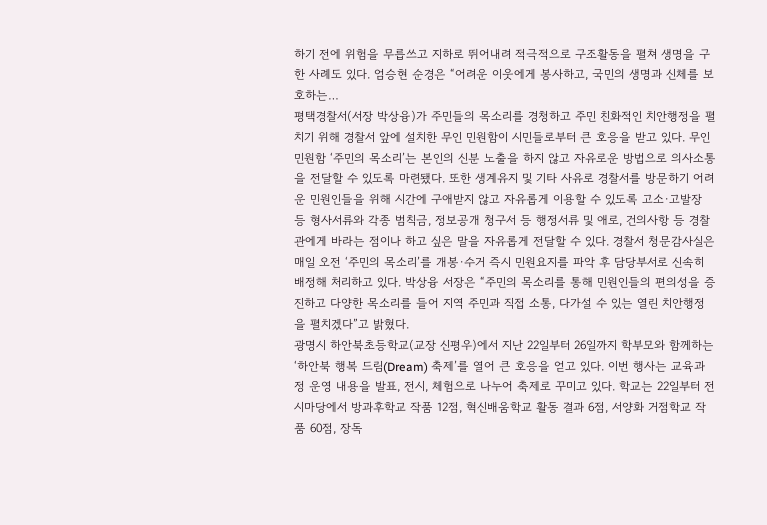하기 전에 위험을 무릅쓰고 지하로 뛰어내려 적극적으로 구조활동을 펼쳐 생명을 구한 사례도 있다. 엄승현 순경은 “어려운 이웃에게 봉사하고, 국민의 생명과 신체를 보호하는…
평택경찰서(서장 박상융)가 주민들의 목소리를 경청하고 주민 친화적인 치안행정을 펼치기 위해 경찰서 앞에 설치한 무인 민원함이 시민들로부터 큰 호응을 받고 있다. 무인 민원함 ‘주민의 목소리’는 본인의 신분 노출을 하지 않고 자유로운 방법으로 의사소통을 전달할 수 있도록 마련됐다. 또한 생계유지 및 기타 사유로 경찰서를 방문하기 어려운 민원인들을 위해 시간에 구애받지 않고 자유롭게 이용할 수 있도록 고소·고발장 등 형사서류와 각종 범칙금, 정보공개 청구서 등 행정서류 및 애로, 건의사항 등 경찰관에게 바라는 점이나 하고 싶은 말을 자유롭게 전달할 수 있다. 경찰서 청문감사실은 매일 오전 ‘주민의 목소리’를 개봉·수거 즉시 민원요지를 파악 후 담당부서로 신속히 배정해 처리하고 있다. 박상융 서장은 “주민의 목소리를 통해 민원인들의 편의성을 증진하고 다양한 목소리를 들어 지역 주민과 직접 소통, 다가설 수 있는 열린 치안행정을 펼치겠다”고 밝혔다.
광명시 하안북초등학교(교장 신평우)에서 지난 22일부터 26일까지 학부모와 함께하는 ‘하안북 행복 드림(Dream) 축제’를 열어 큰 호응을 얻고 있다. 이번 행사는 교육과정 운영 내용을 발표, 전시, 체험으로 나누어 축제로 꾸미고 있다. 학교는 22일부터 전시마당에서 방과후학교 작품 12점, 혁신배움학교 활동 결과 6점, 서양화 거점학교 작품 60점, 장독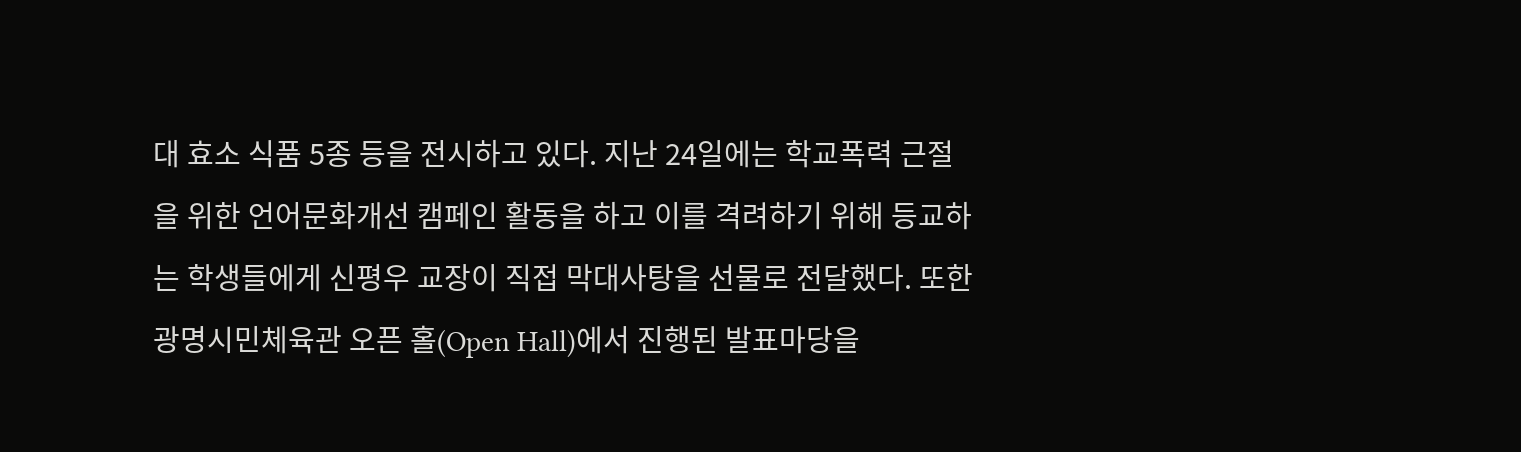대 효소 식품 5종 등을 전시하고 있다. 지난 24일에는 학교폭력 근절을 위한 언어문화개선 캠페인 활동을 하고 이를 격려하기 위해 등교하는 학생들에게 신평우 교장이 직접 막대사탕을 선물로 전달했다. 또한 광명시민체육관 오픈 홀(Open Hall)에서 진행된 발표마당을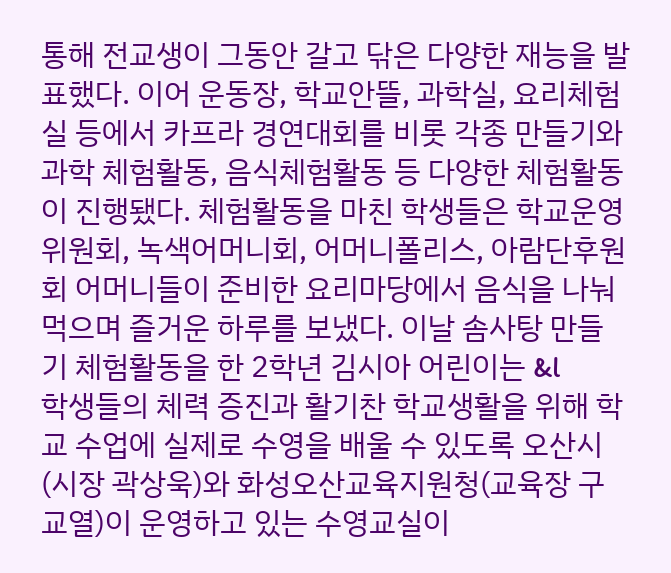통해 전교생이 그동안 갈고 닦은 다양한 재능을 발표했다. 이어 운동장, 학교안뜰, 과학실, 요리체험실 등에서 카프라 경연대회를 비롯 각종 만들기와 과학 체험활동, 음식체험활동 등 다양한 체험활동이 진행됐다. 체험활동을 마친 학생들은 학교운영위원회, 녹색어머니회, 어머니폴리스, 아람단후원회 어머니들이 준비한 요리마당에서 음식을 나눠 먹으며 즐거운 하루를 보냈다. 이날 솜사탕 만들기 체험활동을 한 2학년 김시아 어린이는 &l
학생들의 체력 증진과 활기찬 학교생활을 위해 학교 수업에 실제로 수영을 배울 수 있도록 오산시(시장 곽상욱)와 화성오산교육지원청(교육장 구교열)이 운영하고 있는 수영교실이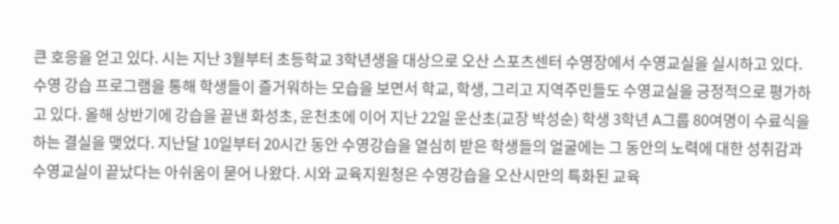큰 호응을 얻고 있다. 시는 지난 3월부터 초등학교 3학년생을 대상으로 오산 스포츠센터 수영장에서 수영교실을 실시하고 있다. 수영 강습 프로그램을 통해 학생들이 즐거워하는 모습을 보면서 학교, 학생, 그리고 지역주민들도 수영교실을 긍정적으로 평가하고 있다. 올해 상반기에 강습을 끝낸 화성초, 운천초에 이어 지난 22일 운산초(교장 박성순) 학생 3학년 A그룹 80여명이 수료식을 하는 결실을 맺었다. 지난달 10일부터 20시간 동안 수영강습을 열심히 받은 학생들의 얼굴에는 그 동안의 노력에 대한 성취감과 수영교실이 끝났다는 아쉬움이 묻어 나왔다. 시와 교육지원청은 수영강습을 오산시만의 특화된 교육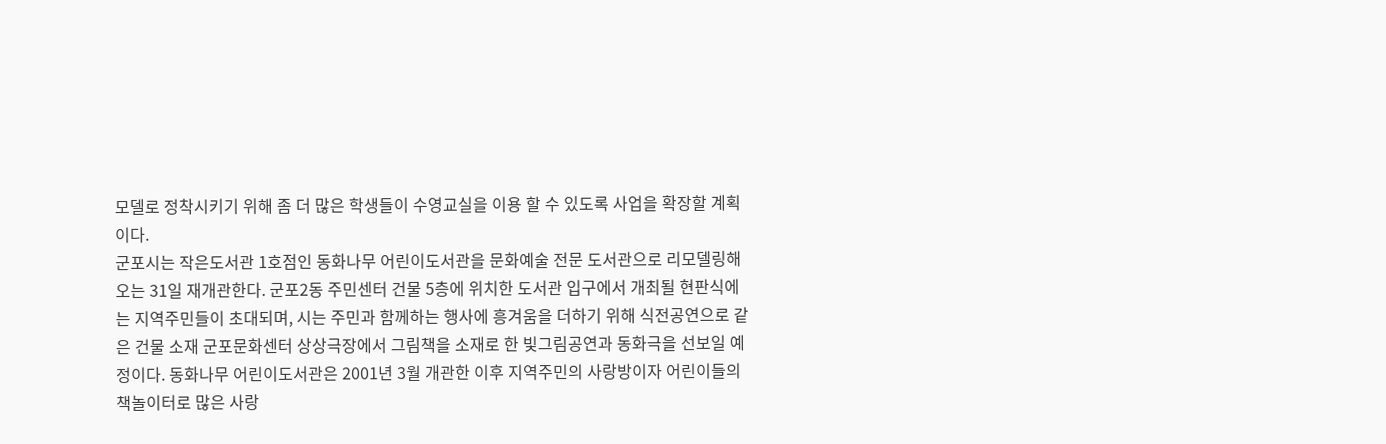모델로 정착시키기 위해 좀 더 많은 학생들이 수영교실을 이용 할 수 있도록 사업을 확장할 계획이다.
군포시는 작은도서관 1호점인 동화나무 어린이도서관을 문화예술 전문 도서관으로 리모델링해 오는 31일 재개관한다. 군포2동 주민센터 건물 5층에 위치한 도서관 입구에서 개최될 현판식에는 지역주민들이 초대되며, 시는 주민과 함께하는 행사에 흥겨움을 더하기 위해 식전공연으로 같은 건물 소재 군포문화센터 상상극장에서 그림책을 소재로 한 빛그림공연과 동화극을 선보일 예정이다. 동화나무 어린이도서관은 2001년 3월 개관한 이후 지역주민의 사랑방이자 어린이들의 책놀이터로 많은 사랑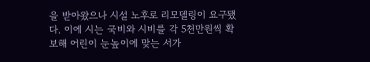을 받아왔으나 시설 노후로 리모델링이 요구됐다. 이에 시는 국비와 시비를 각 5천만원씩 확보해 어린이 눈높이에 맞는 서가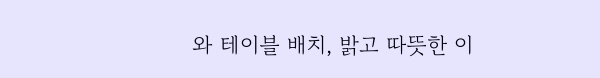와 테이블 배치, 밝고 따뜻한 이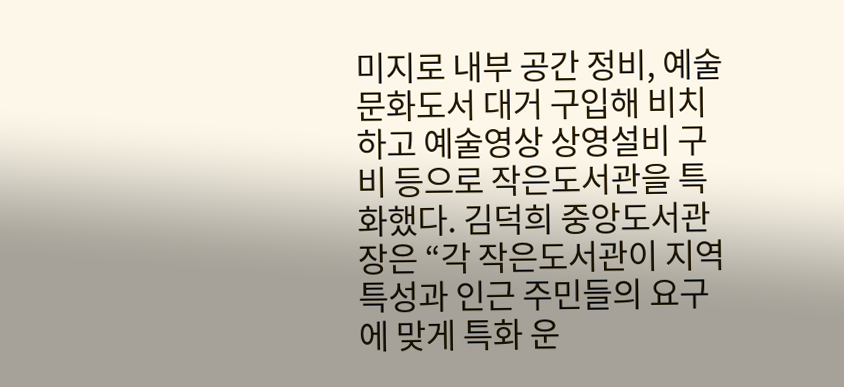미지로 내부 공간 정비, 예술문화도서 대거 구입해 비치하고 예술영상 상영설비 구비 등으로 작은도서관을 특화했다. 김덕희 중앙도서관장은 “각 작은도서관이 지역 특성과 인근 주민들의 요구에 맞게 특화 운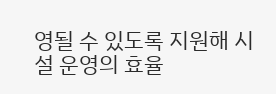영될 수 있도록 지원해 시설 운영의 효율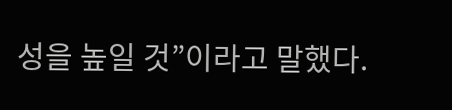성을 높일 것”이라고 말했다.